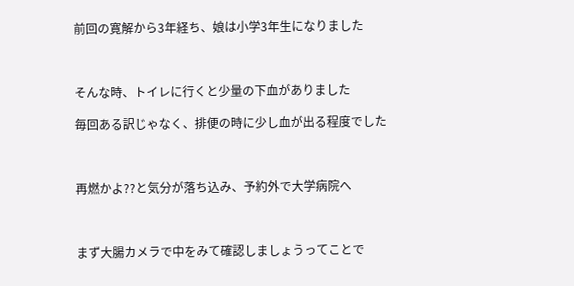前回の寛解から3年経ち、娘は小学3年生になりました



そんな時、トイレに行くと少量の下血がありました

毎回ある訳じゃなく、排便の時に少し血が出る程度でした



再燃かよ??と気分が落ち込み、予約外で大学病院へ



まず大腸カメラで中をみて確認しましょうってことで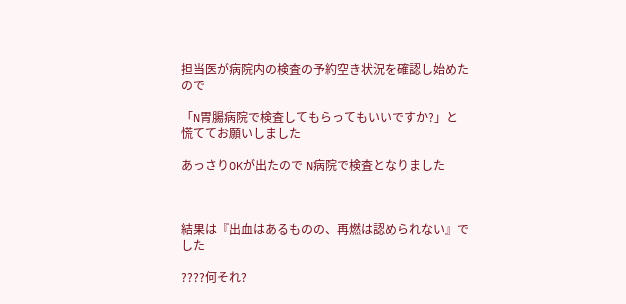担当医が病院内の検査の予約空き状況を確認し始めたので

「N胃腸病院で検査してもらってもいいですか?」と慌ててお願いしました

あっさりOKが出たので N病院で検査となりました



結果は『出血はあるものの、再燃は認められない』でした

????何それ?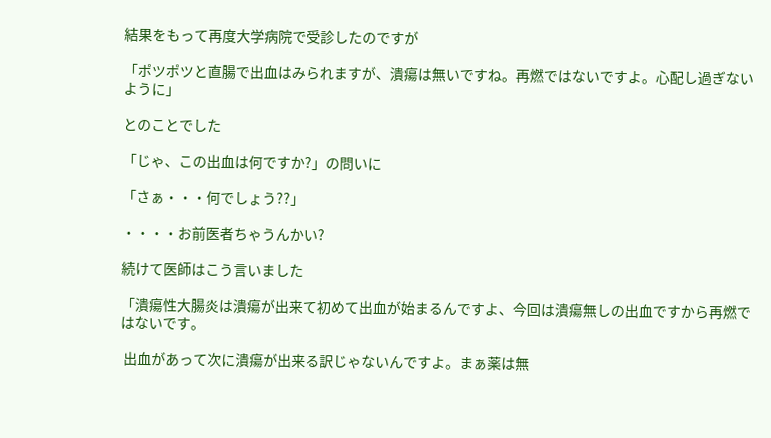結果をもって再度大学病院で受診したのですが

「ポツポツと直腸で出血はみられますが、潰瘍は無いですね。再燃ではないですよ。心配し過ぎないように」

とのことでした

「じゃ、この出血は何ですか?」の問いに

「さぁ・・・何でしょう??」

・・・・お前医者ちゃうんかい?

続けて医師はこう言いました

「潰瘍性大腸炎は潰瘍が出来て初めて出血が始まるんですよ、今回は潰瘍無しの出血ですから再燃ではないです。

 出血があって次に潰瘍が出来る訳じゃないんですよ。まぁ薬は無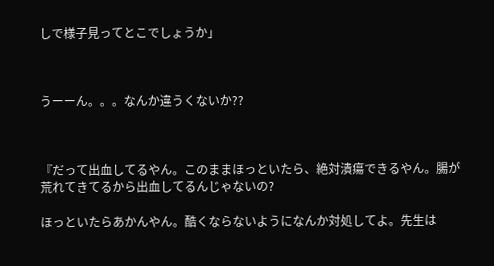しで様子見ってとこでしょうか」



うーーん。。。なんか違うくないか??



『だって出血してるやん。このままほっといたら、絶対潰瘍できるやん。腸が荒れてきてるから出血してるんじゃないの?

ほっといたらあかんやん。酷くならないようになんか対処してよ。先生は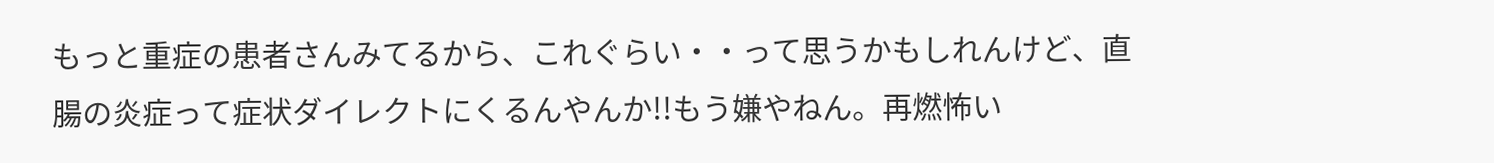もっと重症の患者さんみてるから、これぐらい・・って思うかもしれんけど、直腸の炎症って症状ダイレクトにくるんやんか!!もう嫌やねん。再燃怖い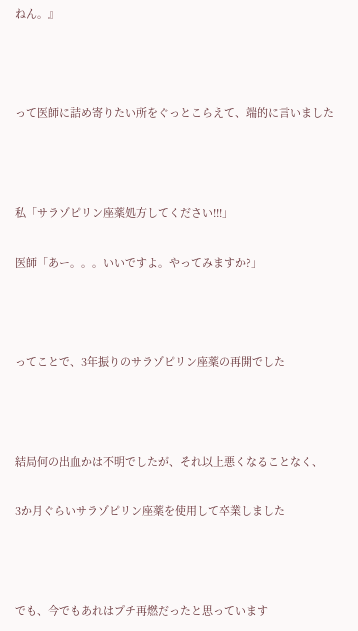ねん。』



って医師に詰め寄りたい所をぐっとこらえて、端的に言いました



私「サラゾピリン座薬処方してください!!!」

医師「あー。。。いいですよ。やってみますか?」



ってことで、3年振りのサラゾピリン座薬の再開でした



結局何の出血かは不明でしたが、それ以上悪くなることなく、

3か月ぐらいサラゾピリン座薬を使用して卒業しました



でも、今でもあれはプチ再燃だったと思っています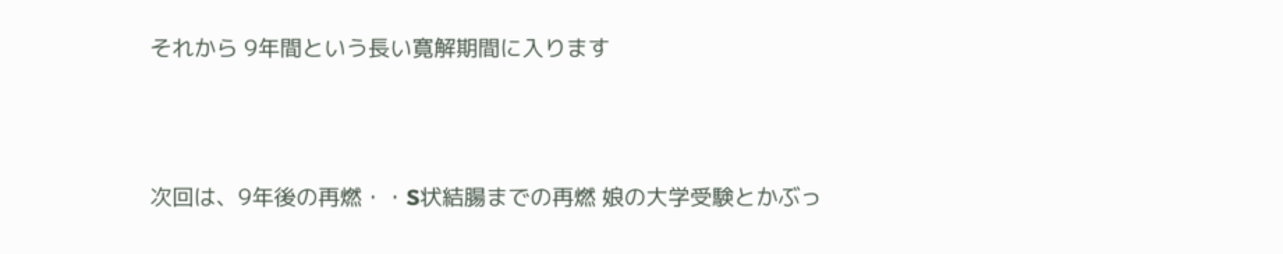それから 9年間という長い寛解期間に入ります



次回は、9年後の再燃・・S状結腸までの再燃 娘の大学受験とかぶっ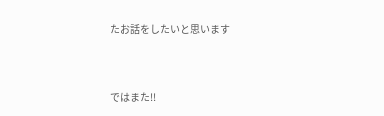たお話をしたいと思います



ではまた!!